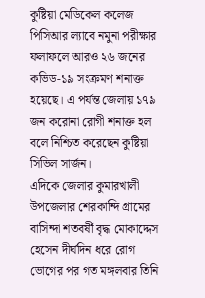কুষ্টিয়া মেডিকেল কলেজ পিসিআর ল্যাবে নমুনা পরীক্ষার ফলাফলে আরও ২৬ জনের কভিড-১৯ সংক্রমণ শনাক্ত হয়েছে। এ পর্যন্ত জেলায় ১৭৯ জন করোনা রোগী শনাক্ত হল বলে নিশ্চিত করেছেন কুষ্টিয়া সিভিল সার্জন।
এদিকে জেলার কুমারখালী উপজেলার শেরকান্দি গ্রামের বাসিন্দা শতবর্ষী বৃদ্ধ মোকাদ্দেস হেসেন দীর্ঘদিন ধরে রোগ ভোগের পর গত মঙ্গলবার তিনি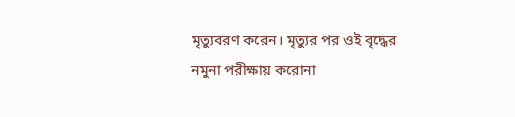মৃত্যুবরণ করেন। মৃত্যুর পর ওই বৃদ্ধের নমুনা পরীক্ষায় করোনা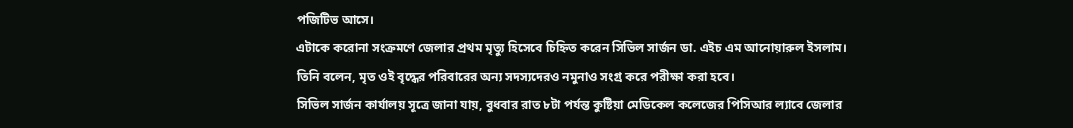পজিটিভ আসে।
এটাকে করোনা সংক্রমণে জেলার প্রথম মৃত্যু হিসেবে চিহ্নিত করেন সিভিল সার্জন ডা. এইচ এম আনোয়ারুল ইসলাম।
তিনি বলেন, মৃত ওই বৃদ্ধের পরিবারের অন্য সদস্যদেরও নমুনাও সংগ্র করে পরীক্ষা করা হবে।
সিভিল সার্জন কার্যালয় সূত্রে জানা যায়, বুধবার রাত ৮টা পর্যন্ত কুষ্টিয়া মেডিকেল কলেজের পিসিআর ল্যাবে জেলার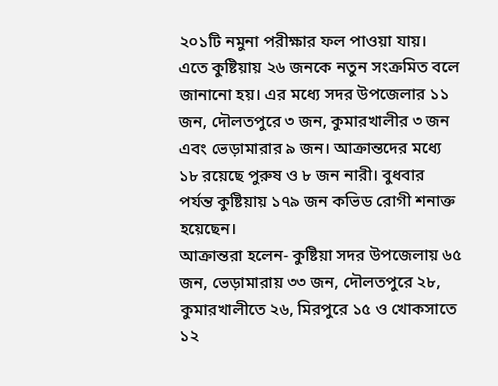২০১টি নমুনা পরীক্ষার ফল পাওয়া যায়।
এতে কুষ্টিয়ায় ২৬ জনকে নতুন সংক্রমিত বলে জানানো হয়। এর মধ্যে সদর উপজেলার ১১ জন, দৌলতপুরে ৩ জন, কুমারখালীর ৩ জন এবং ভেড়ামারার ৯ জন। আক্রান্তদের মধ্যে ১৮ রয়েছে পুরুষ ও ৮ জন নারী। বুধবার পর্যন্ত কুষ্টিয়ায় ১৭৯ জন কভিড রোগী শনাক্ত হয়েছেন।
আক্রান্তরা হলেন- কুষ্টিয়া সদর উপজেলায় ৬৫ জন, ভেড়ামারায় ৩৩ জন, দৌলতপুরে ২৮, কুমারখালীতে ২৬, মিরপুরে ১৫ ও খোকসাতে ১২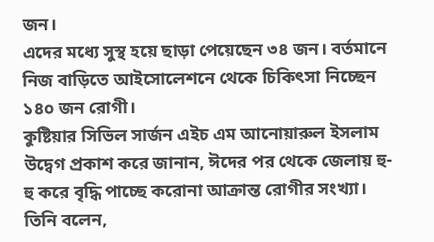জন।
এদের মধ্যে সুস্থ হয়ে ছাড়া পেয়েছেন ৩৪ জন। বর্তমানে নিজ বাড়িতে আইসোলেশনে থেকে চিকিৎসা নিচ্ছেন ১৪০ জন রোগী।
কুষ্টিয়ার সিভিল সার্জন এইচ এম আনোয়ারুল ইসলাম উদ্বেগ প্রকাশ করে জানান, ঈদের পর থেকে জেলায় হু-হু করে বৃদ্ধি পাচ্ছে করোনা আক্রান্ত রোগীর সংখ্যা।
তিনি বলেন,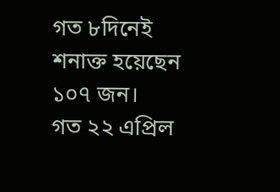গত ৮দিনেই শনাক্ত হয়েছেন ১০৭ জন।
গত ২২ এপ্রিল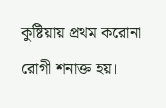কুষ্টিয়ায় প্রথম করোনা রোগী শনাক্ত হয়।